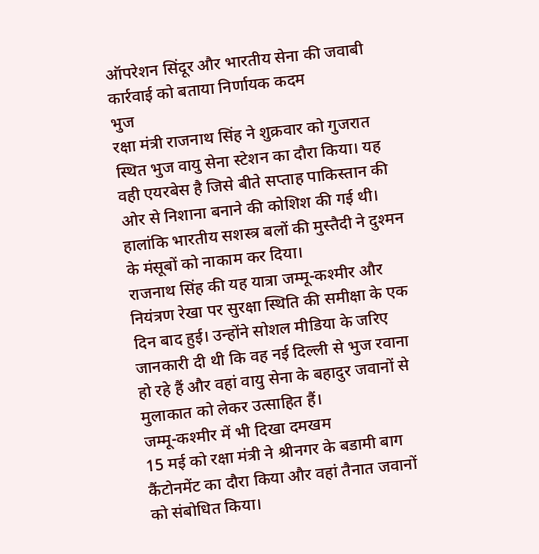ऑपरेशन सिंदूर और भारतीय सेना की जवाबी कार्रवाई को बताया निर्णायक कदम
भुज
रक्षा मंत्री राजनाथ सिंह ने शुक्रवार को गुजरात स्थित भुज वायु सेना स्टेशन का दौरा किया। यह वही एयरबेस है जिसे बीते सप्ताह पाकिस्तान की ओर से निशाना बनाने की कोशिश की गई थी। हालांकि भारतीय सशस्त्र बलों की मुस्तैदी ने दुश्मन के मंसूबों को नाकाम कर दिया।
राजनाथ सिंह की यह यात्रा जम्मू-कश्मीर और नियंत्रण रेखा पर सुरक्षा स्थिति की समीक्षा के एक दिन बाद हुई। उन्होंने सोशल मीडिया के जरिए जानकारी दी थी कि वह नई दिल्ली से भुज रवाना हो रहे हैं और वहां वायु सेना के बहादुर जवानों से मुलाकात को लेकर उत्साहित हैं।
जम्मू-कश्मीर में भी दिखा दमखम
15 मई को रक्षा मंत्री ने श्रीनगर के बडामी बाग कैंटोनमेंट का दौरा किया और वहां तैनात जवानों को संबोधित किया।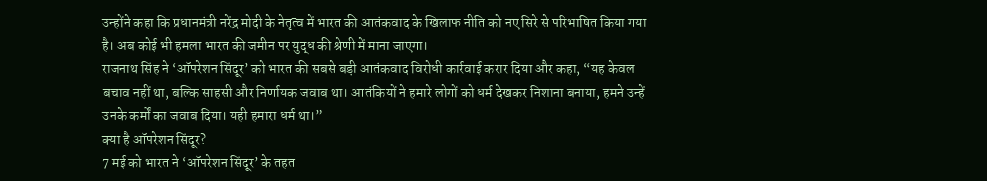उन्होंने कहा कि प्रधानमंत्री नरेंद्र मोदी के नेतृत्व में भारत की आतंकवाद के खिलाफ नीति को नए सिरे से परिभाषित किया गया है। अब कोई भी हमला भारत की जमीन पर युद्ध की श्रेणी में माना जाएगा।
राजनाथ सिंह ने ‘ऑपरेशन सिंदूर’ को भारत की सबसे बड़ी आतंकवाद विरोधी कार्रवाई करार दिया और कहा, “यह केवल बचाव नहीं था, बल्कि साहसी और निर्णायक जवाब था। आतंकियों ने हमारे लोगों को धर्म देखकर निशाना बनाया, हमने उन्हें उनके कर्मों का जवाब दिया। यही हमारा धर्म था।”
क्या है ऑपरेशन सिंदूर?
7 मई को भारत ने ‘ऑपरेशन सिंदूर’ के तहत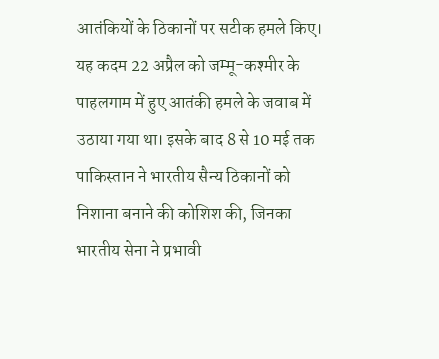आतंकियों के ठिकानों पर सटीक हमले किए। यह कदम 22 अप्रैल को जम्मू-कश्मीर के पाहलगाम में हुए आतंकी हमले के जवाब में उठाया गया था। इसके बाद 8 से 10 मई तक पाकिस्तान ने भारतीय सैन्य ठिकानों को निशाना बनाने की कोशिश की, जिनका भारतीय सेना ने प्रभावी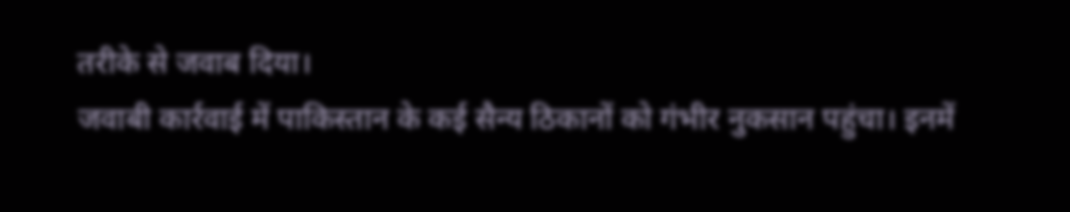तरीके से जवाब दिया।
जवाबी कार्रवाई में पाकिस्तान के कई सैन्य ठिकानों को गंभीर नुकसान पहुंचा। इनमें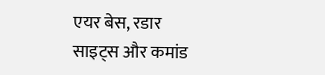एयर बेस, रडार साइट्स और कमांड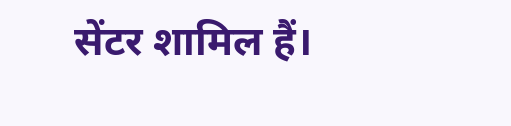सेंटर शामिल हैं।